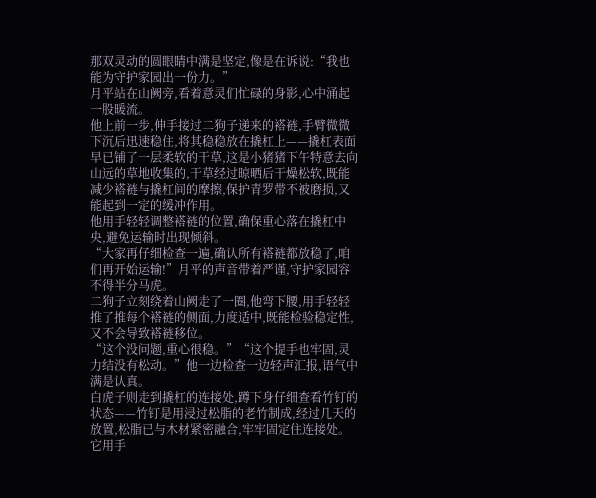那双灵动的圆眼睛中满是坚定,像是在诉说:“我也能为守护家园出一份力。”
月平站在山阙旁,看着意灵们忙碌的身影,心中涌起一股暖流。
他上前一步,伸手接过二狗子递来的褡裢,手臂微微下沉后迅速稳住,将其稳稳放在撬杠上——撬杠表面早已铺了一层柔软的干草,这是小猪猪下午特意去向山远的草地收集的,干草经过晾晒后干燥松软,既能减少褡裢与撬杠间的摩擦,保护青罗带不被磨损,又能起到一定的缓冲作用。
他用手轻轻调整褡裢的位置,确保重心落在撬杠中央,避免运输时出现倾斜。
“大家再仔细检查一遍,确认所有褡裢都放稳了,咱们再开始运输!”月平的声音带着严谨,守护家园容不得半分马虎。
二狗子立刻绕着山阙走了一圈,他弯下腰,用手轻轻推了推每个褡裢的侧面,力度适中,既能检验稳定性,又不会导致褡裢移位。
“这个没问题,重心很稳。”“这个提手也牢固,灵力结没有松动。”他一边检查一边轻声汇报,语气中满是认真。
白虎子则走到撬杠的连接处,蹲下身仔细查看竹钉的状态——竹钉是用浸过松脂的老竹制成,经过几天的放置,松脂已与木材紧密融合,牢牢固定住连接处。
它用手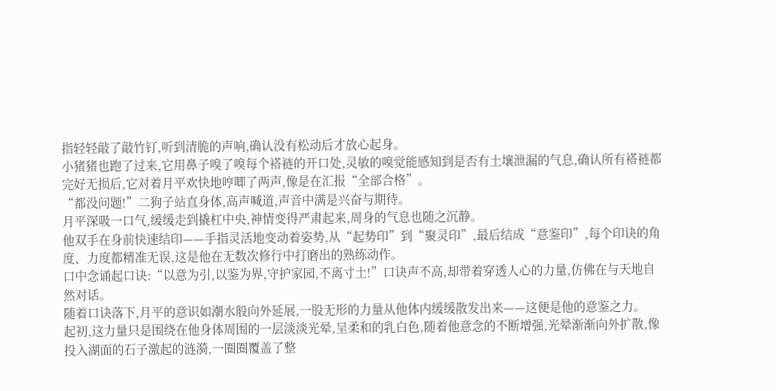指轻轻敲了敲竹钉,听到清脆的声响,确认没有松动后才放心起身。
小猪猪也跑了过来,它用鼻子嗅了嗅每个褡裢的开口处,灵敏的嗅觉能感知到是否有土壤泄漏的气息,确认所有褡裢都完好无损后,它对着月平欢快地哼唧了两声,像是在汇报“全部合格”。
“都没问题!”二狗子站直身体,高声喊道,声音中满是兴奋与期待。
月平深吸一口气,缓缓走到撬杠中央,神情变得严肃起来,周身的气息也随之沉静。
他双手在身前快速结印——手指灵活地变动着姿势,从“起势印”到“聚灵印”,最后结成“意鉴印”,每个印诀的角度、力度都精准无误,这是他在无数次修行中打磨出的熟练动作。
口中念诵起口诀:“以意为引,以鉴为界,守护家园,不离寸土!”口诀声不高,却带着穿透人心的力量,仿佛在与天地自然对话。
随着口诀落下,月平的意识如潮水般向外延展,一股无形的力量从他体内缓缓散发出来——这便是他的意鉴之力。
起初,这力量只是围绕在他身体周围的一层淡淡光晕,呈柔和的乳白色,随着他意念的不断增强,光晕渐渐向外扩散,像投入湖面的石子激起的涟漪,一圈圈覆盖了整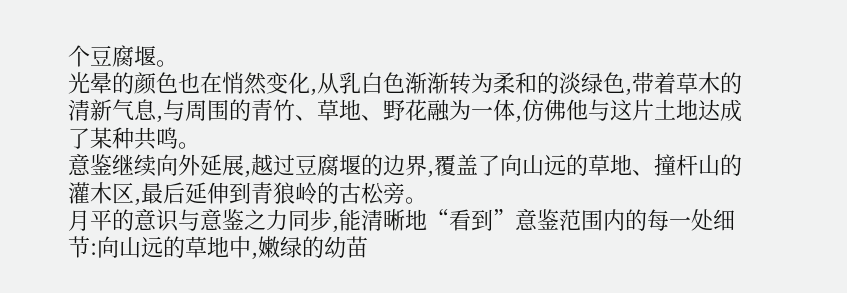个豆腐堰。
光晕的颜色也在悄然变化,从乳白色渐渐转为柔和的淡绿色,带着草木的清新气息,与周围的青竹、草地、野花融为一体,仿佛他与这片土地达成了某种共鸣。
意鉴继续向外延展,越过豆腐堰的边界,覆盖了向山远的草地、撞杆山的灌木区,最后延伸到青狼岭的古松旁。
月平的意识与意鉴之力同步,能清晰地“看到”意鉴范围内的每一处细节:向山远的草地中,嫩绿的幼苗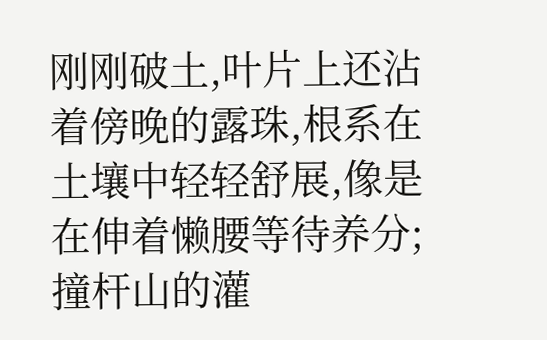刚刚破土,叶片上还沾着傍晚的露珠,根系在土壤中轻轻舒展,像是在伸着懒腰等待养分; 撞杆山的灌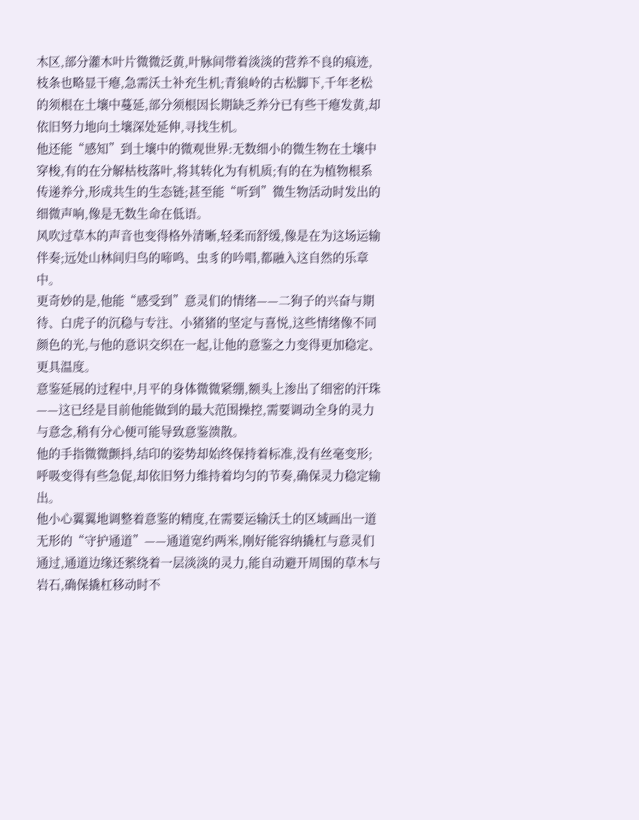木区,部分灌木叶片微微泛黄,叶脉间带着淡淡的营养不良的痕迹,枝条也略显干瘪,急需沃土补充生机;青狼岭的古松脚下,千年老松的须根在土壤中蔓延,部分须根因长期缺乏养分已有些干瘪发黄,却依旧努力地向土壤深处延伸,寻找生机。
他还能“感知”到土壤中的微观世界:无数细小的微生物在土壤中穿梭,有的在分解枯枝落叶,将其转化为有机质;有的在为植物根系传递养分,形成共生的生态链;甚至能“听到”微生物活动时发出的细微声响,像是无数生命在低语。
风吹过草木的声音也变得格外清晰,轻柔而舒缓,像是在为这场运输伴奏;远处山林间归鸟的啼鸣、虫豸的吟唱,都融入这自然的乐章中。
更奇妙的是,他能“感受到”意灵们的情绪——二狗子的兴奋与期待、白虎子的沉稳与专注、小猪猪的坚定与喜悦,这些情绪像不同颜色的光,与他的意识交织在一起,让他的意鉴之力变得更加稳定、更具温度。
意鉴延展的过程中,月平的身体微微紧绷,额头上渗出了细密的汗珠——这已经是目前他能做到的最大范围操控,需要调动全身的灵力与意念,稍有分心便可能导致意鉴溃散。
他的手指微微颤抖,结印的姿势却始终保持着标准,没有丝毫变形;呼吸变得有些急促,却依旧努力维持着均匀的节奏,确保灵力稳定输出。
他小心翼翼地调整着意鉴的精度,在需要运输沃土的区域画出一道无形的“守护通道”——通道宽约两米,刚好能容纳撬杠与意灵们通过,通道边缘还萦绕着一层淡淡的灵力,能自动避开周围的草木与岩石,确保撬杠移动时不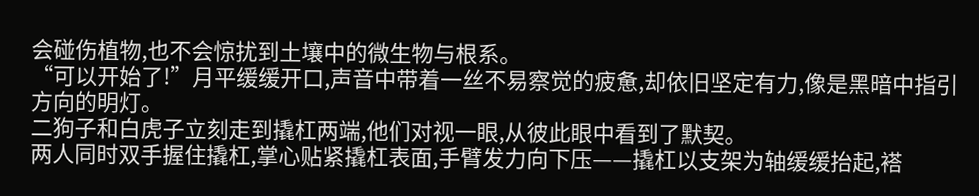会碰伤植物,也不会惊扰到土壤中的微生物与根系。
“可以开始了!”月平缓缓开口,声音中带着一丝不易察觉的疲惫,却依旧坚定有力,像是黑暗中指引方向的明灯。
二狗子和白虎子立刻走到撬杠两端,他们对视一眼,从彼此眼中看到了默契。
两人同时双手握住撬杠,掌心贴紧撬杠表面,手臂发力向下压——撬杠以支架为轴缓缓抬起,褡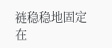裢稳稳地固定在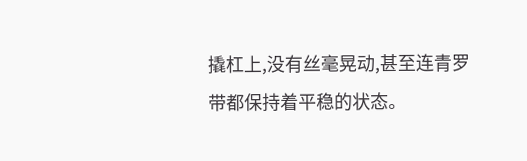撬杠上,没有丝毫晃动,甚至连青罗带都保持着平稳的状态。